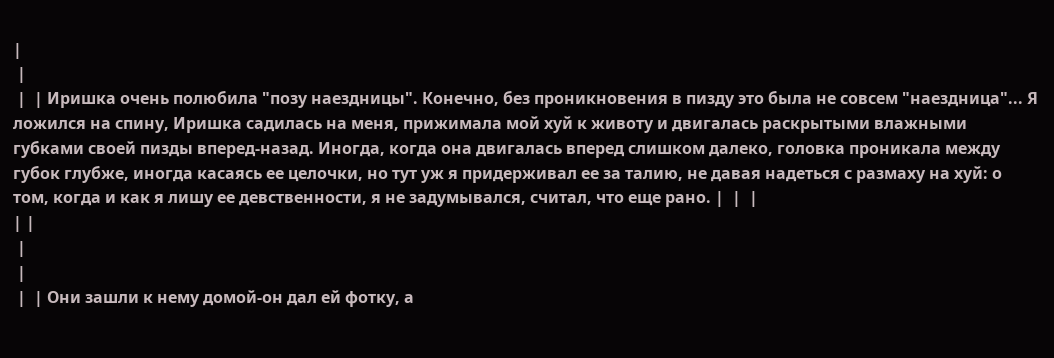|
 |
 |  | Иришка очень полюбила "позу наездницы". Конечно, без проникновения в пизду это была не совсем "наездница"... Я ложился на спину, Иришка садилась на меня, прижимала мой хуй к животу и двигалась раскрытыми влажными губками своей пизды вперед-назад. Иногда, когда она двигалась вперед слишком далеко, головка проникала между губок глубже, иногда касаясь ее целочки, но тут уж я придерживал ее за талию, не давая надеться с размаху на хуй: о том, когда и как я лишу ее девственности, я не задумывался, считал, что еще рано. |  |  |
| |
 |
 |
 |  | Они зашли к нему домой-он дал ей фотку, а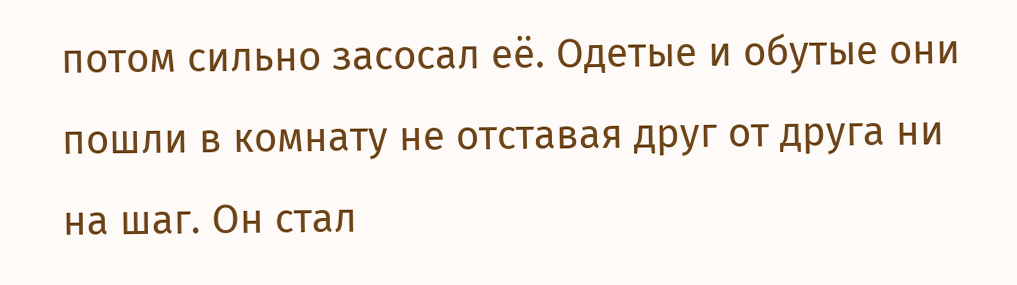потом сильно засосал её. Одетые и обутые они пошли в комнату не отставая друг от друга ни на шаг. Он стал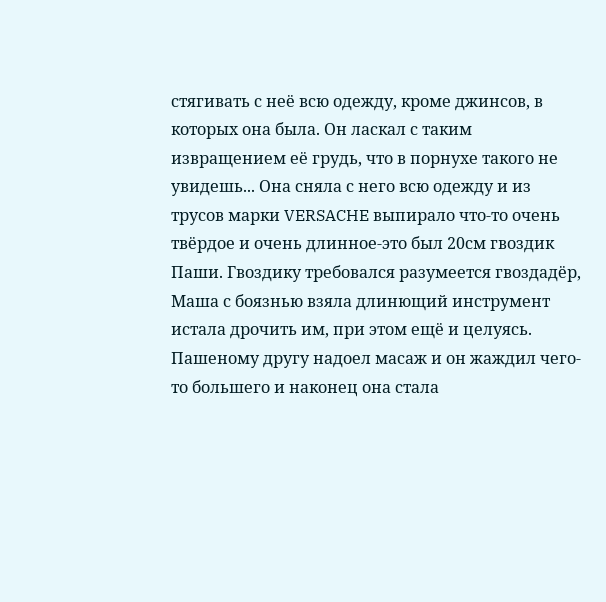стягивать с неё всю одежду, кроме джинсов, в которых она была. Он ласкал с таким извращением её грудь, что в порнухе такого не увидешь... Она сняла с него всю одежду и из трусов марки VERSACHE выпирало что-то очень твёрдое и очень длинное-это был 20см гвоздик Паши. Гвоздику требовался разумеется гвоздадёр, Маша с боязнью взяла длинющий инструмент истала дрочить им, при этом ещё и целуясь. Пашеному другу надоел масаж и он жаждил чего-то большего и наконец она стала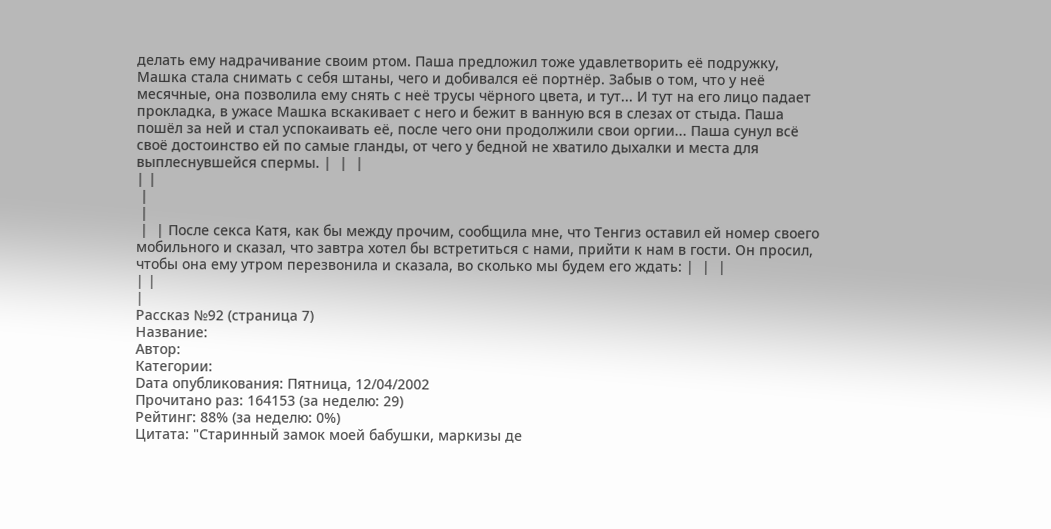делать ему надрачивание своим ртом. Паша предложил тоже удавлетворить её подружку, Машка стала снимать с себя штаны, чего и добивался её портнёр. Забыв о том, что у неё месячные, она позволила ему снять с неё трусы чёрного цвета, и тут... И тут на его лицо падает прокладка, в ужасе Машка вскакивает с него и бежит в ванную вся в слезах от стыда. Паша пошёл за ней и стал успокаивать её, после чего они продолжили свои оргии... Паша сунул всё своё достоинство ей по самые гланды, от чего у бедной не хватило дыхалки и места для выплеснувшейся спермы. |  |  |
| |
 |
 |
 |  | После секса Катя, как бы между прочим, сообщила мне, что Тенгиз оставил ей номер своего мобильного и сказал, что завтра хотел бы встретиться с нами, прийти к нам в гости. Он просил, чтобы она ему утром перезвонила и сказала, во сколько мы будем его ждать: |  |  |
| |
|
Рассказ №92 (страница 7)
Название:
Автор:
Категории:
Dата опубликования: Пятница, 12/04/2002
Прочитано раз: 164153 (за неделю: 29)
Рейтинг: 88% (за неделю: 0%)
Цитата: "Старинный замок моей бабушки, маркизы де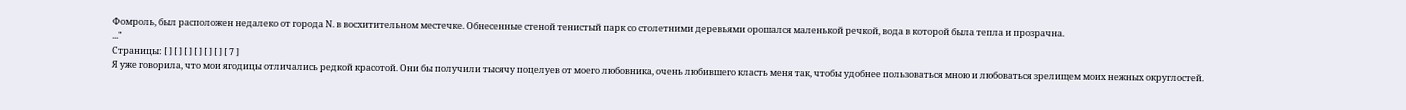Фомроль, был расположен недалеко от города N. в восхитительном местечке. Обнесенные стеной тенистый парк со столетними деревьями орошался маленькой речкой, вода в которой была тепла и прозрачна.
..."
Страницы: [ ] [ ] [ ] [ ] [ ] [ ] [ 7 ]
Я уже говорила, что мои ягодицы отличались редкой красотой. Они бы получили тысячу поцелуев от моего любовника, очень любившего класть меня так, чтобы удобнее пользоваться мною и любоваться зрелищем моих нежных округлостей.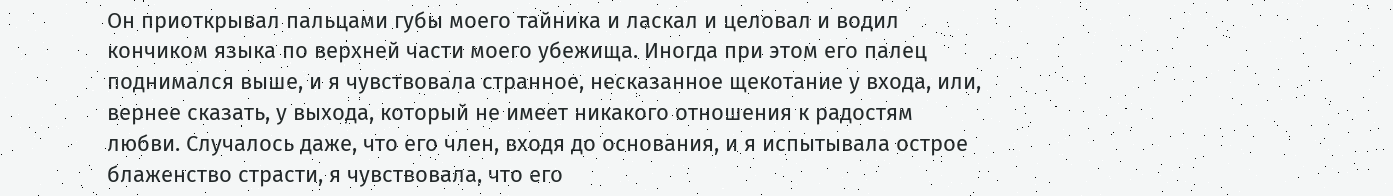Он приоткрывал пальцами губы моего тайника и ласкал и целовал и водил кончиком языка по верхней части моего убежища. Иногда при этом его палец поднимался выше, и я чувствовала странное, несказанное щекотание у входа, или, вернее сказать, у выхода, который не имеет никакого отношения к радостям любви. Случалось даже, что его член, входя до основания, и я испытывала острое блаженство страсти, я чувствовала, что его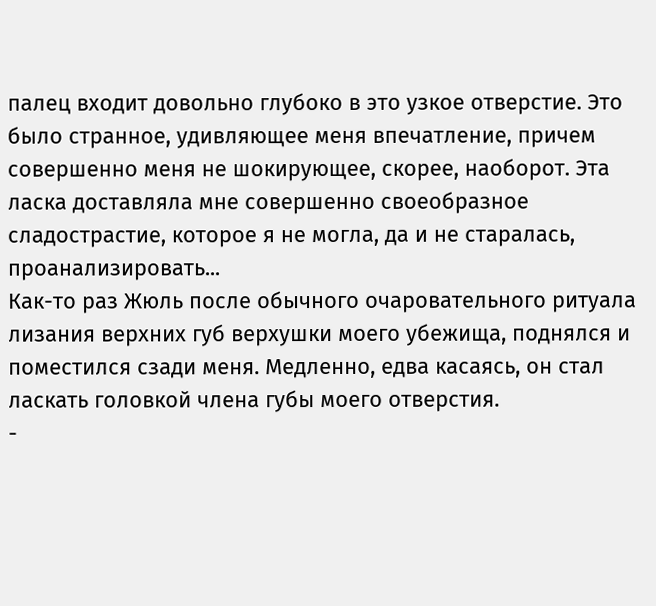палец входит довольно глубоко в это узкое отверстие. Это было странное, удивляющее меня впечатление, причем совершенно меня не шокирующее, скорее, наоборот. Эта ласка доставляла мне совершенно своеобразное сладострастие, которое я не могла, да и не старалась, проанализировать...
Как-то раз Жюль после обычного очаровательного ритуала лизания верхних губ верхушки моего убежища, поднялся и поместился сзади меня. Медленно, едва касаясь, он стал ласкать головкой члена губы моего отверстия.
-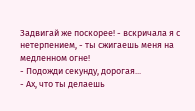Задвигай же поскорее! - вскричала я с нетерпением, - ты сжигаешь меня на медленном огне!
- Подожди секунду, дорогая...
- Ах, что ты делаешь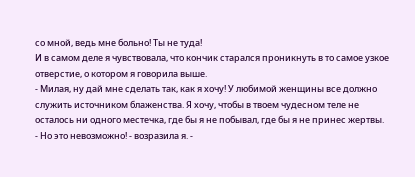со мной, ведь мне больно! Ты не туда!
И в самом деле я чувствовала, что кончик старался проникнуть в то самое узкое отверстие, о котором я говорила выше.
- Милая, ну дай мне сделать так, как я хочу! У любимой женщины все должно служить источником блаженства. Я хочу, чтобы в твоем чудесном теле не осталось ни одного местечка, где бы я не побывал, где бы я не принес жертвы.
- Но это невозможно! - возразила я. -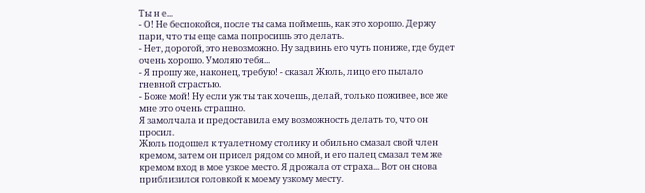Ты н е...
- О! Не беспокойся, после ты сама поймешь, как это хорошо. Держу пари, что ты еще сама попросишь это делать.
- Нет, дорогой, это невозможно. Ну задвинь его чуть пониже, где будет очень хорошо. Умоляю тебя...
- Я прошу же, наконец, требую! - сказал Жюль, лицо его пылало гневной страстью.
- Боже мой! Ну если уж ты так хочешь, делай, только поживее, все же мне это очень страшно.
Я замолчала и предоставила ему возможность делать то, что он просил.
Жюль подошел к туалетному столику и обильно смазал свой член кремом, затем он присел рядом со мной, и его палец смазал тем же кремом вход в мое узкое место. Я дрожала от страха... Вот он снова приблизился головкой к моему узкому месту.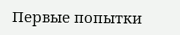Первые попытки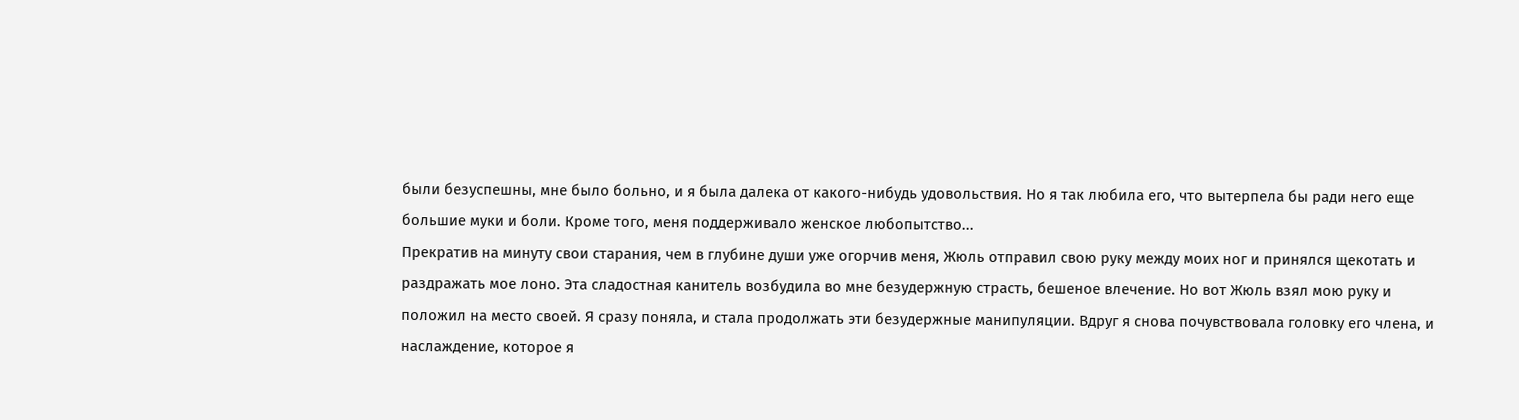были безуспешны, мне было больно, и я была далека от какого-нибудь удовольствия. Но я так любила его, что вытерпела бы ради него еще большие муки и боли. Кроме того, меня поддерживало женское любопытство...
Прекратив на минуту свои старания, чем в глубине души уже огорчив меня, Жюль отправил свою руку между моих ног и принялся щекотать и раздражать мое лоно. Эта сладостная канитель возбудила во мне безудержную страсть, бешеное влечение. Но вот Жюль взял мою руку и положил на место своей. Я сразу поняла, и стала продолжать эти безудержные манипуляции. Вдруг я снова почувствовала головку его члена, и наслаждение, которое я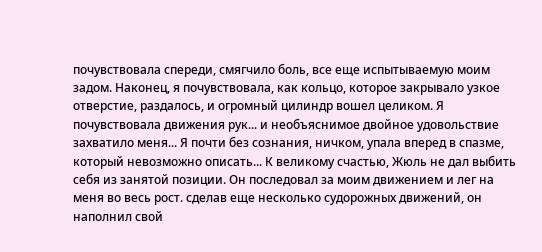почувствовала спереди, смягчило боль, все еще испытываемую моим задом. Наконец, я почувствовала, как кольцо, которое закрывало узкое отверстие, раздалось, и огромный цилиндр вошел целиком. Я почувствовала движения рук... и необъяснимое двойное удовольствие захватило меня... Я почти без сознания, ничком, упала вперед в спазме, который невозможно описать... К великому счастью, Жюль не дал выбить себя из занятой позиции. Он последовал за моим движением и лег на меня во весь рост. сделав еще несколько судорожных движений, он наполнил свой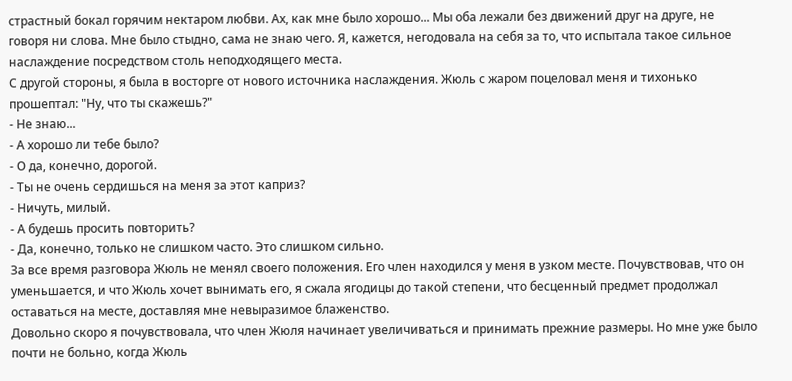страстный бокал горячим нектаром любви. Ах, как мне было хорошо... Мы оба лежали без движений друг на друге, не говоря ни слова. Мне было стыдно, сама не знаю чего. Я, кажется, негодовала на себя за то, что испытала такое сильное наслаждение посредством столь неподходящего места.
С другой стороны, я была в восторге от нового источника наслаждения. Жюль с жаром поцеловал меня и тихонько прошептал: "Ну, что ты скажешь?"
- Не знаю...
- А хорошо ли тебе было?
- О да, конечно, дорогой.
- Ты не очень сердишься на меня за этот каприз?
- Ничуть, милый.
- А будешь просить повторить?
- Да, конечно, только не слишком часто. Это слишком сильно.
За все время разговора Жюль не менял своего положения. Его член находился у меня в узком месте. Почувствовав, что он уменьшается, и что Жюль хочет вынимать его, я сжала ягодицы до такой степени, что бесценный предмет продолжал оставаться на месте, доставляя мне невыразимое блаженство.
Довольно скоро я почувствовала, что член Жюля начинает увеличиваться и принимать прежние размеры. Но мне уже было почти не больно, когда Жюль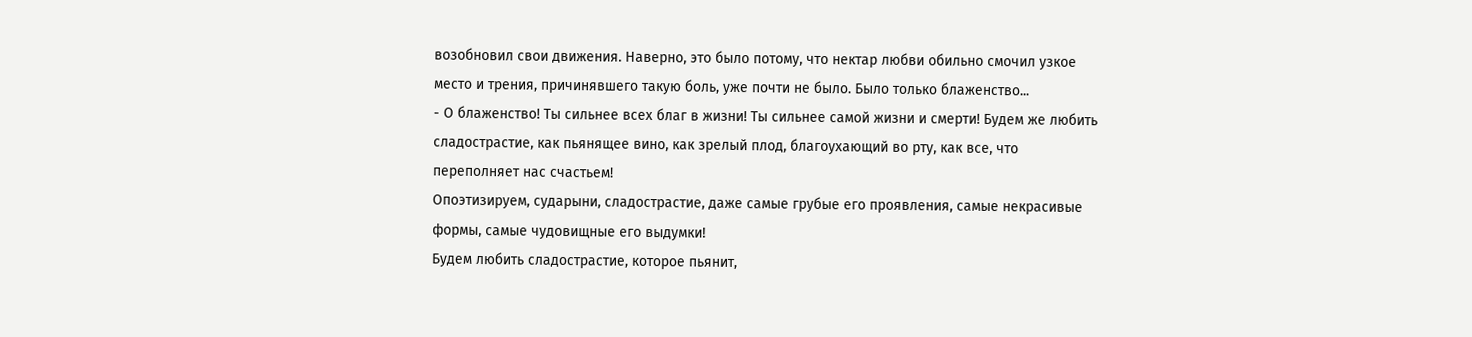возобновил свои движения. Наверно, это было потому, что нектар любви обильно смочил узкое место и трения, причинявшего такую боль, уже почти не было. Было только блаженство...
- О блаженство! Ты сильнее всех благ в жизни! Ты сильнее самой жизни и смерти! Будем же любить сладострастие, как пьянящее вино, как зрелый плод, благоухающий во рту, как все, что переполняет нас счастьем!
Опоэтизируем, сударыни, сладострастие, даже самые грубые его проявления, самые некрасивые формы, самые чудовищные его выдумки!
Будем любить сладострастие, которое пьянит,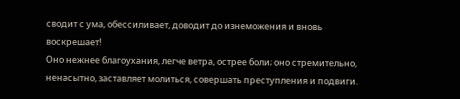сводит с ума, обессиливает, доводит до изнеможения и вновь воскрешает!
Оно нежнее благоухания, легче ветра, острее боли; оно стремительно, ненасытно, заставляет молиться, совершать преступления и подвиги.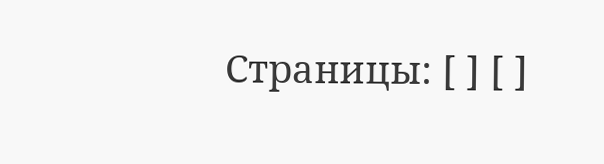Страницы: [ ] [ ]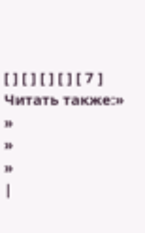[ ] [ ] [ ] [ ] [ 7 ]
Читать также:»
»
»
»
|